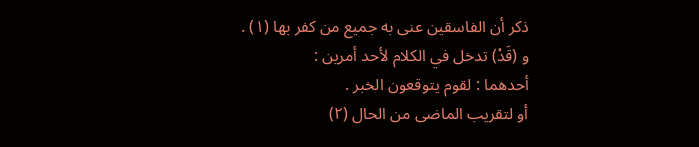ذكر أن الفاسقین عنی به جمیع من کفر بها (١) .
و (قَدْ) تدخل في الکلام لأحد أمرین :
أحدهما : لقوم یتوقعون الخبر .
أو لتقریب الماضی من الحال (٢)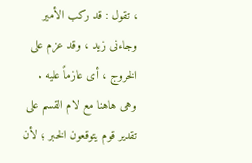، تقول : قد رکب الأمیر وجاءنی زید ، وقد عزم على الخروج ، أی عازماً علیه .
وهی هاهنا مع لام القسم على تقدیر قوم یتوقعون الخبر ؛ لأن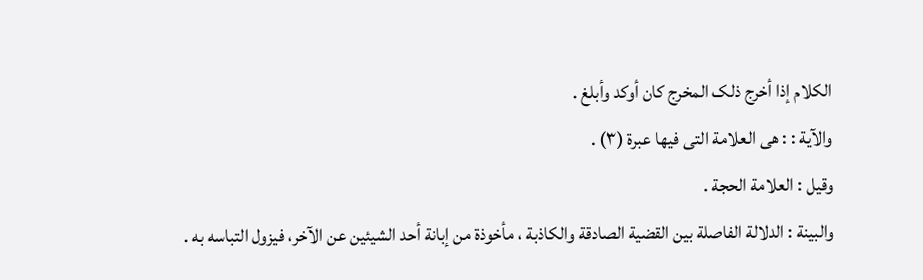الکلام إذا أخرج ذلک المخرج کان أوکد وأبلغ .
والآیة : : هی العلامة التی فیها عبرة (٣) .
وقیل : العلامة الحجة .
والبینة : الدلالة الفاصلة بین القضیة الصادقة والکاذبة ، مأخوذة من إبانة أحد الشیئین عن الآخر، فیزول التباسه به .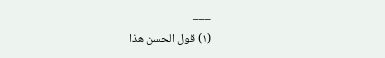___
(١) قول الحسن هذا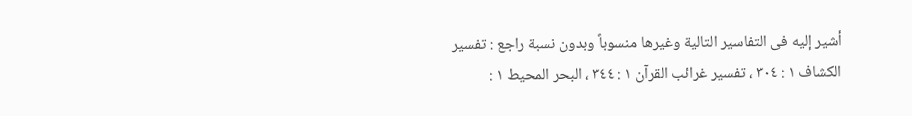أشیر إلیه فی التفاسیر التالیة وغیرها منسوباً وبدون نسبة راجع : تفسیر الکشاف ١ : ٣٠٤ ، تفسیر غرائب القرآن ١ : ٣٤٤ ، البحر المحیط ١ :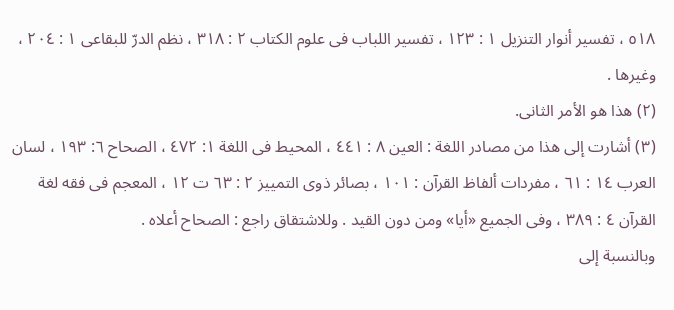٥١٨ ، تفسیر أنوار التنزیل ١ : ١٢٣ ، تفسیر اللباب فی علوم الکتاب ٢ : ٣١٨ ، نظم الدرّ للبقاعی ١ : ٢٠٤ ، وغیرها .
(٢) هذا هو الأمر الثانی.
(٣) أشارت إلى هذا من مصادر اللغة : العین ٨ : ٤٤١ ، المحیط فی اللغة ١: ٤٧٢ ، الصحاح ٦: ١٩٣ ، لسان العرب ١٤ : ٦١ ، مفردات ألفاظ القرآن : ١٠١ ، بصائر ذوی التمییز ٢ : ٦٣ ت ١٢ ، المعجم فی فقه لغة القرآن ٤ : ٣٨٩ ، وفی الجمیع «أیا» ومن دون القید . وللاشتقاق راجع : الصحاح أعلاه .
وبالنسبة إلى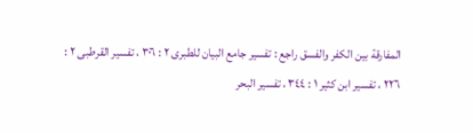المفارقة بین الکفر والفسق راجع : تفسیر جامع البیان للطبری ٢ : ٣٠٦ ، تفسیر القرطبی ٢ : ٢٢٦ ، تفسیر ابن کثیر ١ : ٣٤٤ ، تفسیر البحر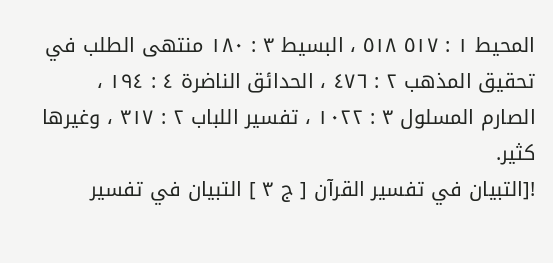المحیط ١ : ٥١٧ ٥١٨ ، البسیط ٣ : ١٨٠ منتهى الطلب في تحقیق المذهب ٢ : ٤٧٦ ، الحدائق الناضرة ٤ : ١٩٤ ، الصارم المسلول ٣ : ١٠٢٢ ، تفسیر اللباب ٢ : ٣١٧ ، وغیرها کثیر.
![التبيان في تفسير القرآن [ ج ٣ ] التبيان في تفسير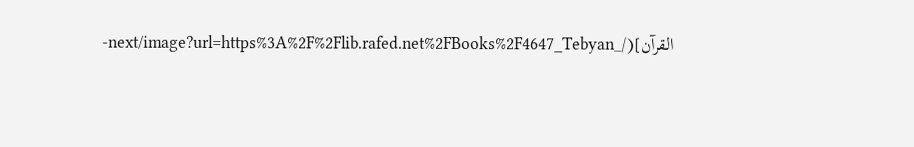القرآن](/_next/image?url=https%3A%2F%2Flib.rafed.net%2FBooks%2F4647_Tebyan-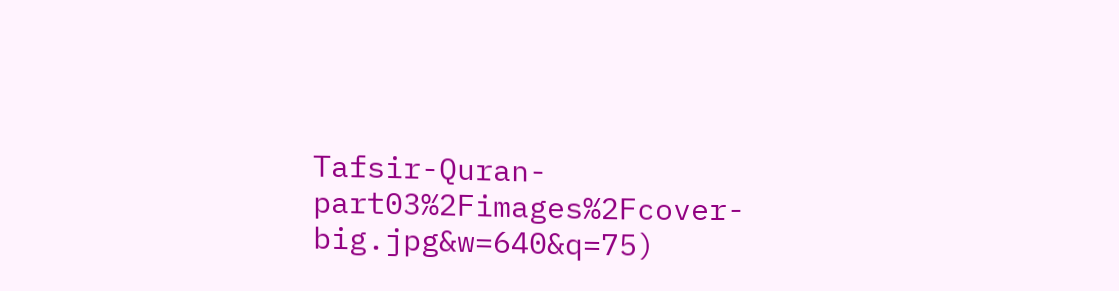Tafsir-Quran-part03%2Fimages%2Fcover-big.jpg&w=640&q=75)